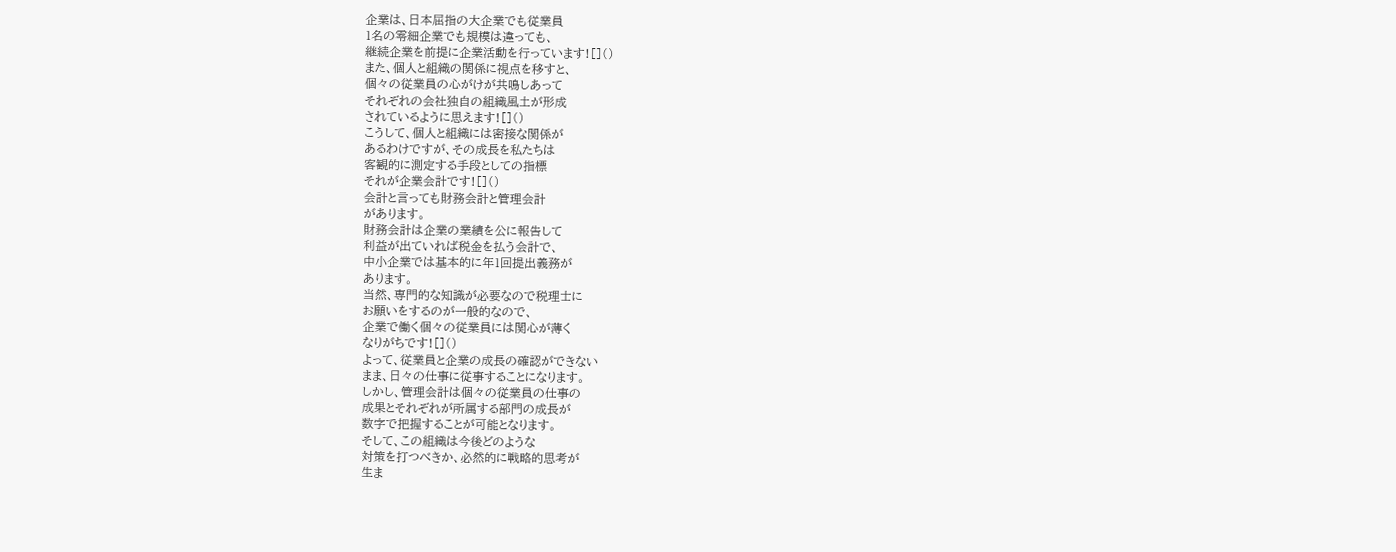企業は、日本屈指の大企業でも従業員
1名の零細企業でも規模は違っても、
継続企業を前提に企業活動を行っています![]()
また、個人と組織の関係に視点を移すと、
個々の従業員の心がけが共鳴しあって
それぞれの会社独自の組織風土が形成
されているように思えます![]()
こうして、個人と組織には密接な関係が
あるわけですが、その成長を私たちは
客観的に測定する手段としての指標
それが企業会計です![]()
会計と言っても財務会計と管理会計
があります。
財務会計は企業の業績を公に報告して
利益が出ていれば税金を払う会計で、
中小企業では基本的に年1回提出義務が
あります。
当然、専門的な知識が必要なので税理士に
お願いをするのが一般的なので、
企業で働く個々の従業員には関心が薄く
なりがちです![]()
よって、従業員と企業の成長の確認ができない
まま、日々の仕事に従事することになります。
しかし、管理会計は個々の従業員の仕事の
成果とそれぞれが所属する部門の成長が
数字で把握することが可能となります。
そして、この組織は今後どのような
対策を打つべきか、必然的に戦略的思考が
生ま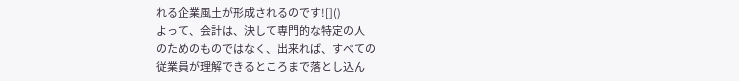れる企業風土が形成されるのです![]()
よって、会計は、決して専門的な特定の人
のためのものではなく、出来れば、すべての
従業員が理解できるところまで落とし込ん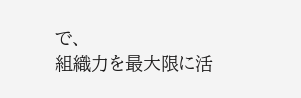で、
組織力を最大限に活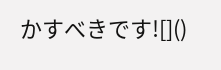かすべきです![]()